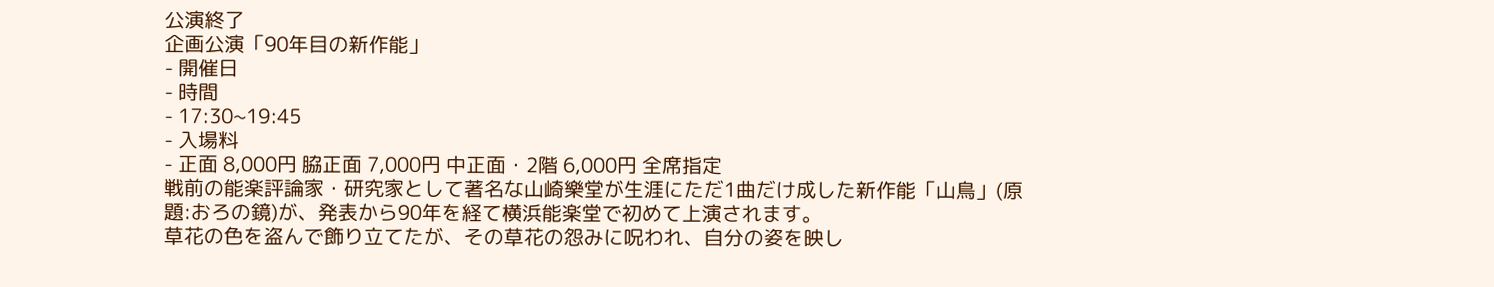公演終了
企画公演「90年目の新作能」
- 開催日
- 時間
- 17:30~19:45
- 入場料
- 正面 8,000円 脇正面 7,000円 中正面・2階 6,000円 全席指定
戦前の能楽評論家・研究家として著名な山崎樂堂が生涯にただ1曲だけ成した新作能「山鳥」(原題:おろの鏡)が、発表から90年を経て横浜能楽堂で初めて上演されます。
草花の色を盗んで飾り立てたが、その草花の怨みに呪われ、自分の姿を映し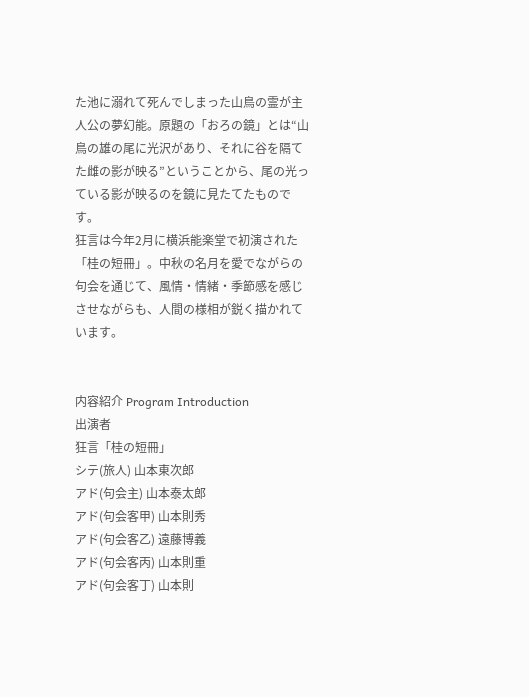た池に溺れて死んでしまった山鳥の霊が主人公の夢幻能。原題の「おろの鏡」とは“山鳥の雄の尾に光沢があり、それに谷を隔てた雌の影が映る”ということから、尾の光っている影が映るのを鏡に見たてたものです。
狂言は今年2月に横浜能楽堂で初演された「桂の短冊」。中秋の名月を愛でながらの句会を通じて、風情・情緒・季節感を感じさせながらも、人間の様相が鋭く描かれています。


内容紹介 Program Introduction
出演者
狂言「桂の短冊」
シテ(旅人) 山本東次郎
アド(句会主) 山本泰太郎
アド(句会客甲) 山本則秀
アド(句会客乙) 遠藤博義
アド(句会客丙) 山本則重
アド(句会客丁) 山本則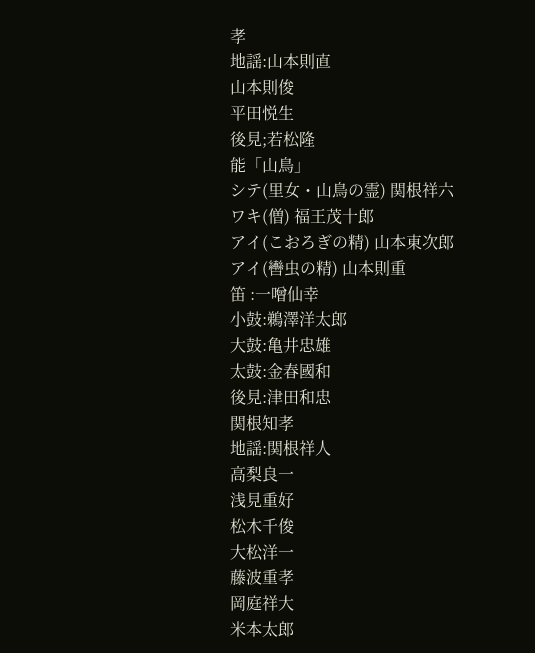孝
地謡:山本則直
山本則俊
平田悦生
後見;若松隆
能「山鳥」
シテ(里女・山鳥の霊) 関根祥六
ワキ(僧) 福王茂十郎
アイ(こおろぎの精) 山本東次郎
アイ(轡虫の精) 山本則重
笛 :一噌仙幸
小鼓:鵜澤洋太郎
大鼓:亀井忠雄
太鼓:金春國和
後見:津田和忠
関根知孝
地謡:関根祥人
高梨良一
浅見重好
松木千俊
大松洋一
藤波重孝
岡庭祥大
米本太郎